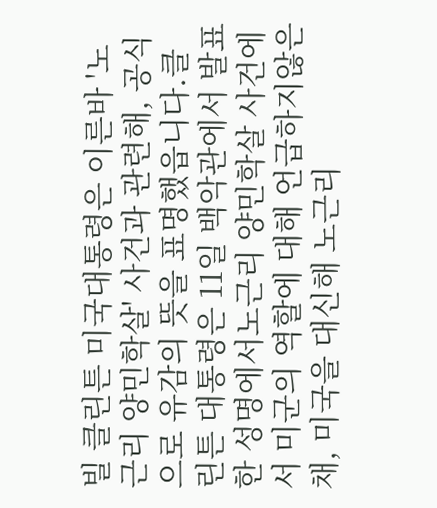빌 클린튼 미국대통령은 이른바 '노근리 양민학살' 사건과 관련해, 공식으로 유감의 뜻을 표명했읍니다.클린튼 대통령은 11일 백악관에서 발표한 성명에서노근리 양민학살 사건에서 미군의 역할에 대해 언급하지않은채, 미국을 대신해 노근리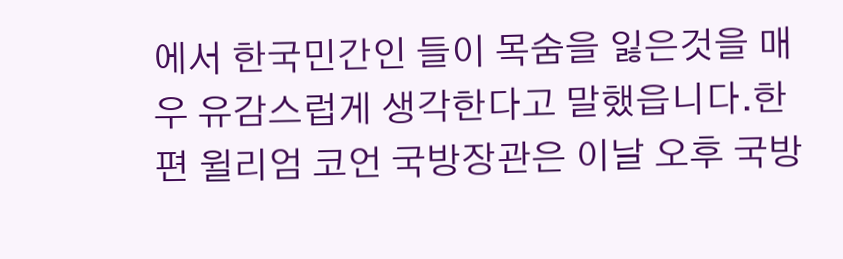에서 한국민간인 들이 목숨을 잃은것을 매우 유감스럽게 생각한다고 말했읍니다.한편 윌리엄 코언 국방장관은 이날 오후 국방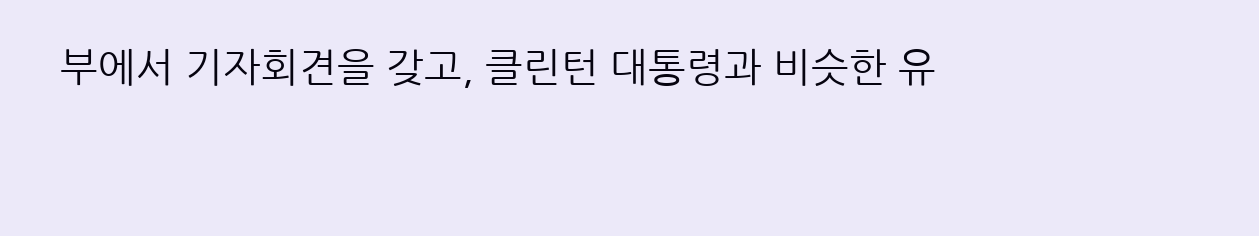부에서 기자회견을 갖고, 클린턴 대통령과 비슷한 유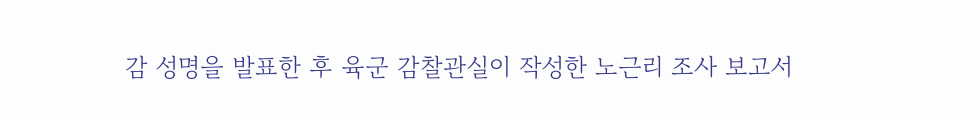감 성명을 발표한 후 육군 감찰관실이 작성한 노근리 조사 보고서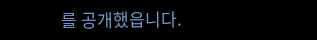를 공개했읍니다.